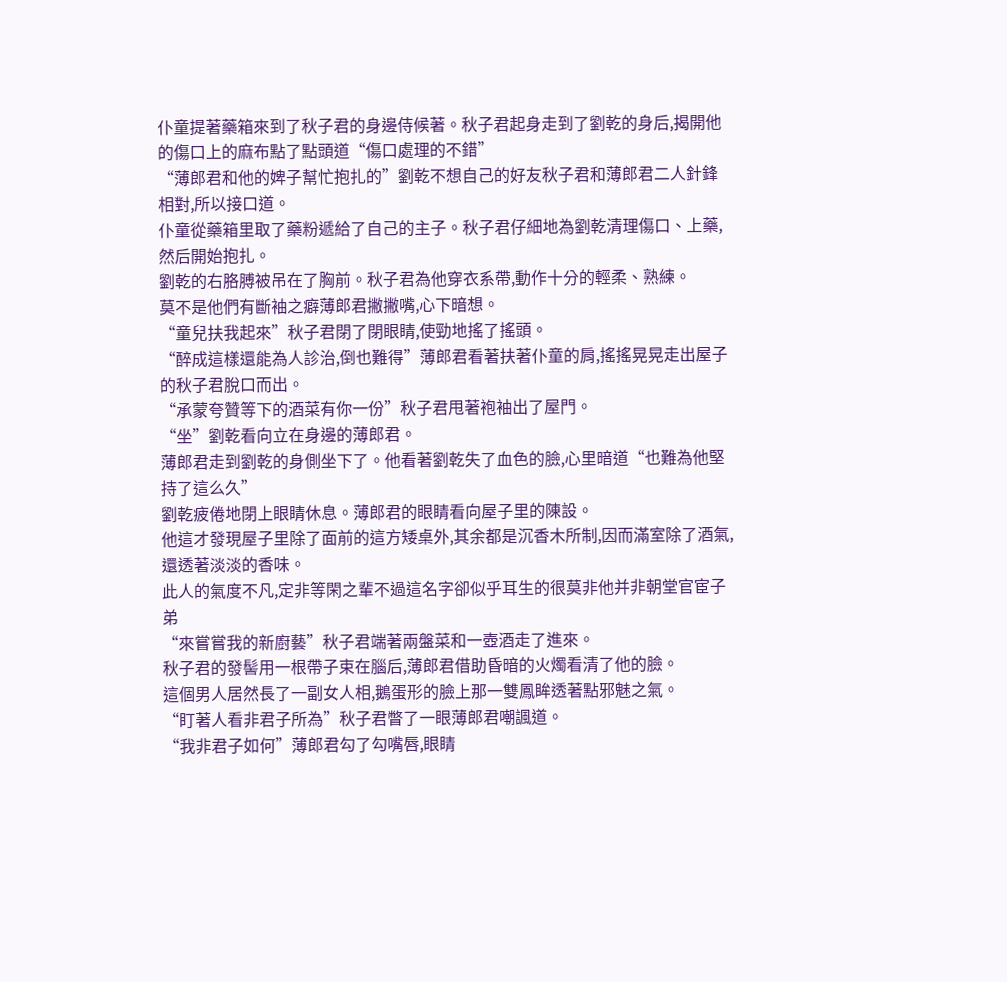仆童提著藥箱來到了秋子君的身邊侍候著。秋子君起身走到了劉乾的身后,揭開他的傷口上的麻布點了點頭道“傷口處理的不錯”
“薄郎君和他的婢子幫忙抱扎的”劉乾不想自己的好友秋子君和薄郎君二人針鋒相對,所以接口道。
仆童從藥箱里取了藥粉遞給了自己的主子。秋子君仔細地為劉乾清理傷口、上藥,然后開始抱扎。
劉乾的右胳膊被吊在了胸前。秋子君為他穿衣系帶,動作十分的輕柔、熟練。
莫不是他們有斷袖之癖薄郎君撇撇嘴,心下暗想。
“童兒扶我起來”秋子君閉了閉眼睛,使勁地搖了搖頭。
“醉成這樣還能為人診治,倒也難得”薄郎君看著扶著仆童的肩,搖搖晃晃走出屋子的秋子君脫口而出。
“承蒙夸贊等下的酒菜有你一份”秋子君甩著袍袖出了屋門。
“坐”劉乾看向立在身邊的薄郎君。
薄郎君走到劉乾的身側坐下了。他看著劉乾失了血色的臉,心里暗道“也難為他堅持了這么久”
劉乾疲倦地閉上眼睛休息。薄郎君的眼睛看向屋子里的陳設。
他這才發現屋子里除了面前的這方矮桌外,其余都是沉香木所制,因而滿室除了酒氣,還透著淡淡的香味。
此人的氣度不凡,定非等閑之輩不過這名字卻似乎耳生的很莫非他并非朝堂官宦子弟
“來嘗嘗我的新廚藝”秋子君端著兩盤菜和一壺酒走了進來。
秋子君的發髻用一根帶子束在腦后,薄郎君借助昏暗的火燭看清了他的臉。
這個男人居然長了一副女人相,鵝蛋形的臉上那一雙鳳眸透著點邪魅之氣。
“盯著人看非君子所為”秋子君瞥了一眼薄郎君嘲諷道。
“我非君子如何”薄郎君勾了勾嘴唇,眼睛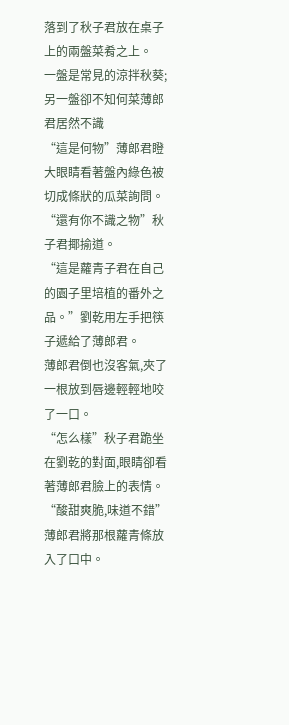落到了秋子君放在桌子上的兩盤菜肴之上。
一盤是常見的涼拌秋葵;另一盤卻不知何菜薄郎君居然不識
“這是何物”薄郎君瞪大眼睛看著盤內綠色被切成條狀的瓜菜詢問。
“還有你不識之物”秋子君揶揄道。
“這是蘿青子君在自己的園子里培植的番外之品。”劉乾用左手把筷子遞給了薄郎君。
薄郎君倒也沒客氣,夾了一根放到唇邊輕輕地咬了一口。
“怎么樣”秋子君跪坐在劉乾的對面,眼睛卻看著薄郎君臉上的表情。
“酸甜爽脆,味道不錯”薄郎君將那根蘿青條放入了口中。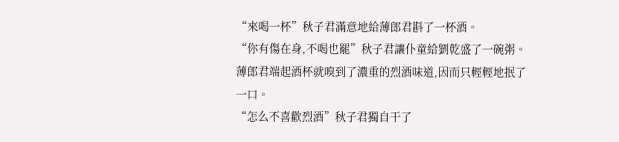“來喝一杯”秋子君滿意地給薄郎君斟了一杯酒。
“你有傷在身,不喝也罷”秋子君讓仆童給劉乾盛了一碗粥。
薄郎君端起酒杯就嗅到了濃重的烈酒味道,因而只輕輕地抿了一口。
“怎么不喜歡烈酒”秋子君獨自干了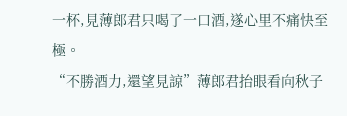一杯,見薄郎君只喝了一口酒,遂心里不痛快至極。
“不勝酒力,還望見諒”薄郎君抬眼看向秋子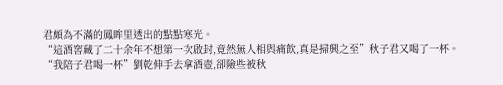君頗為不滿的鳳眸里透出的點點寒光。
“這酒窖藏了二十余年不想第一次啟封,竟然無人相與痛飲,真是掃興之至”秋子君又喝了一杯。
“我陪子君喝一杯”劉乾伸手去拿酒壺,卻險些被秋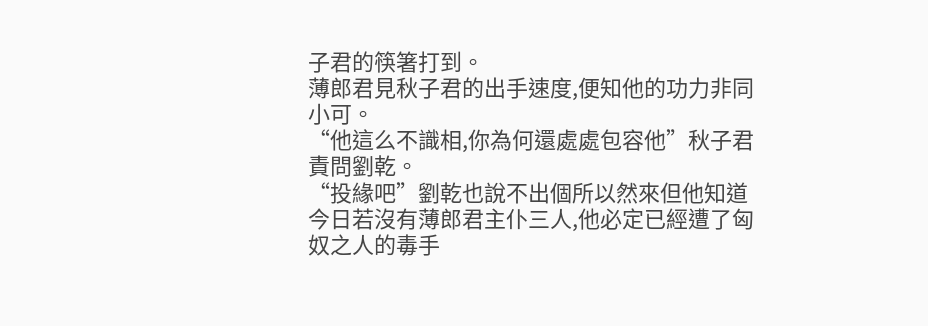子君的筷箸打到。
薄郎君見秋子君的出手速度,便知他的功力非同小可。
“他這么不識相,你為何還處處包容他”秋子君責問劉乾。
“投緣吧”劉乾也說不出個所以然來但他知道今日若沒有薄郎君主仆三人,他必定已經遭了匈奴之人的毒手